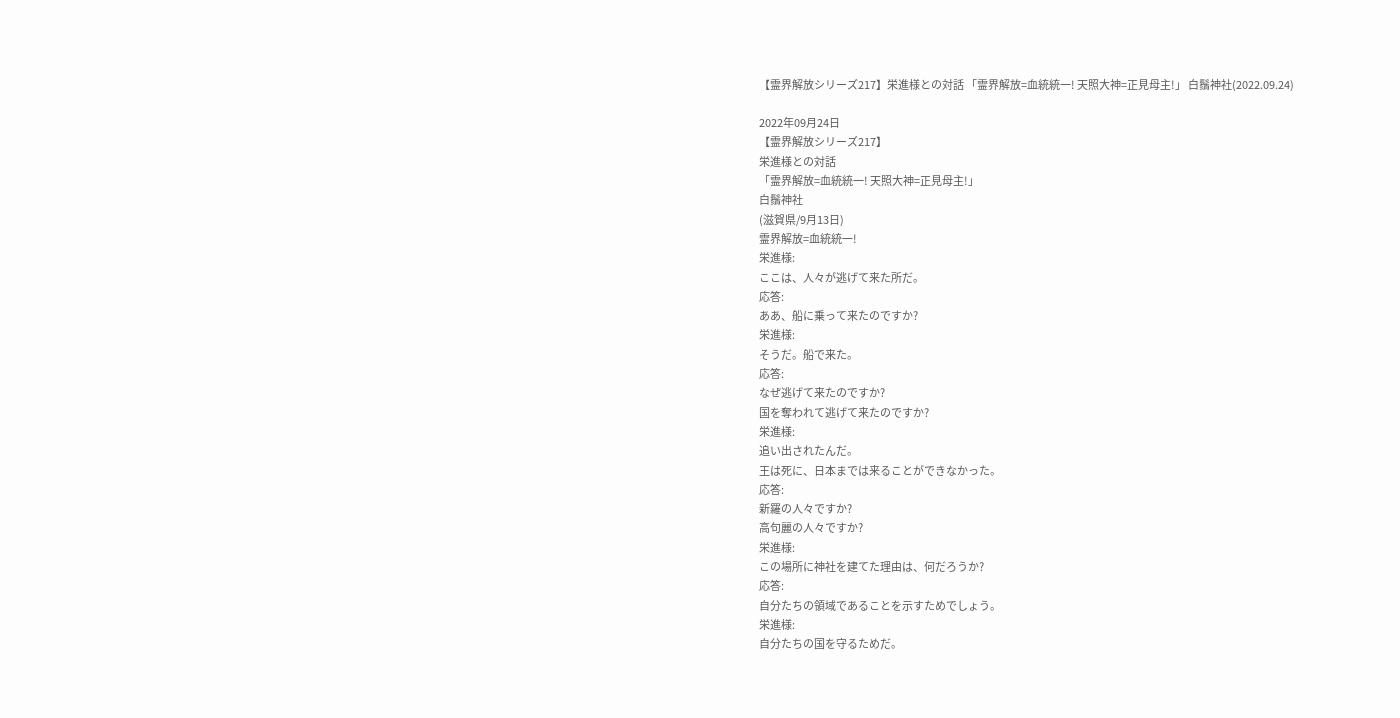【霊界解放シリーズ217】栄進様との対話 「霊界解放=血統統一! 天照大神=正見母主!」 白鬚神社(2022.09.24)

2022年09月24日
【霊界解放シリーズ217】
栄進様との対話
「霊界解放=血統統一! 天照大神=正見母主!」
白鬚神社
(滋賀県/9月13日)
霊界解放=血統統一!
栄進様:
ここは、人々が逃げて来た所だ。
応答:
ああ、船に乗って来たのですか?
栄進様:
そうだ。船で来た。
応答:
なぜ逃げて来たのですか?
国を奪われて逃げて来たのですか?
栄進様:
追い出されたんだ。
王は死に、日本までは来ることができなかった。
応答:
新羅の人々ですか?
高句麗の人々ですか?
栄進様:
この場所に神社を建てた理由は、何だろうか?
応答:
自分たちの領域であることを示すためでしょう。
栄進様:
自分たちの国を守るためだ。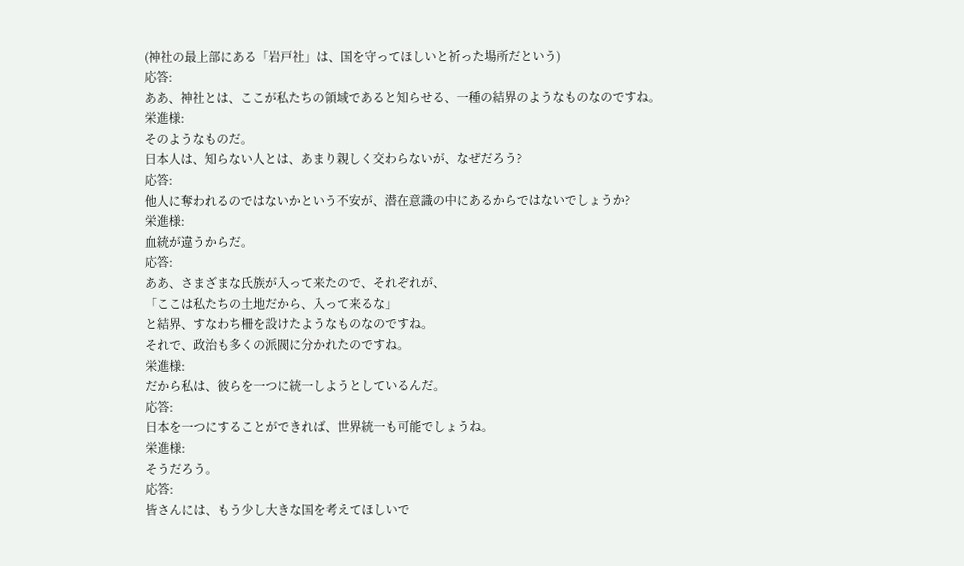(神社の最上部にある「岩戸社」は、国を守ってほしいと祈った場所だという)
応答:
ああ、神社とは、ここが私たちの領域であると知らせる、一種の結界のようなものなのですね。
栄進様:
そのようなものだ。
日本人は、知らない人とは、あまり親しく交わらないが、なぜだろう?
応答:
他人に奪われるのではないかという不安が、潜在意識の中にあるからではないでしょうか?
栄進様:
血統が違うからだ。
応答:
ああ、さまざまな氏族が入って来たので、それぞれが、
「ここは私たちの土地だから、入って来るな」
と結界、すなわち柵を設けたようなものなのですね。
それで、政治も多くの派閥に分かれたのですね。
栄進様:
だから私は、彼らを一つに統一しようとしているんだ。
応答:
日本を一つにすることができれば、世界統一も可能でしょうね。
栄進様:
そうだろう。
応答:
皆さんには、もう少し大きな国を考えてほしいで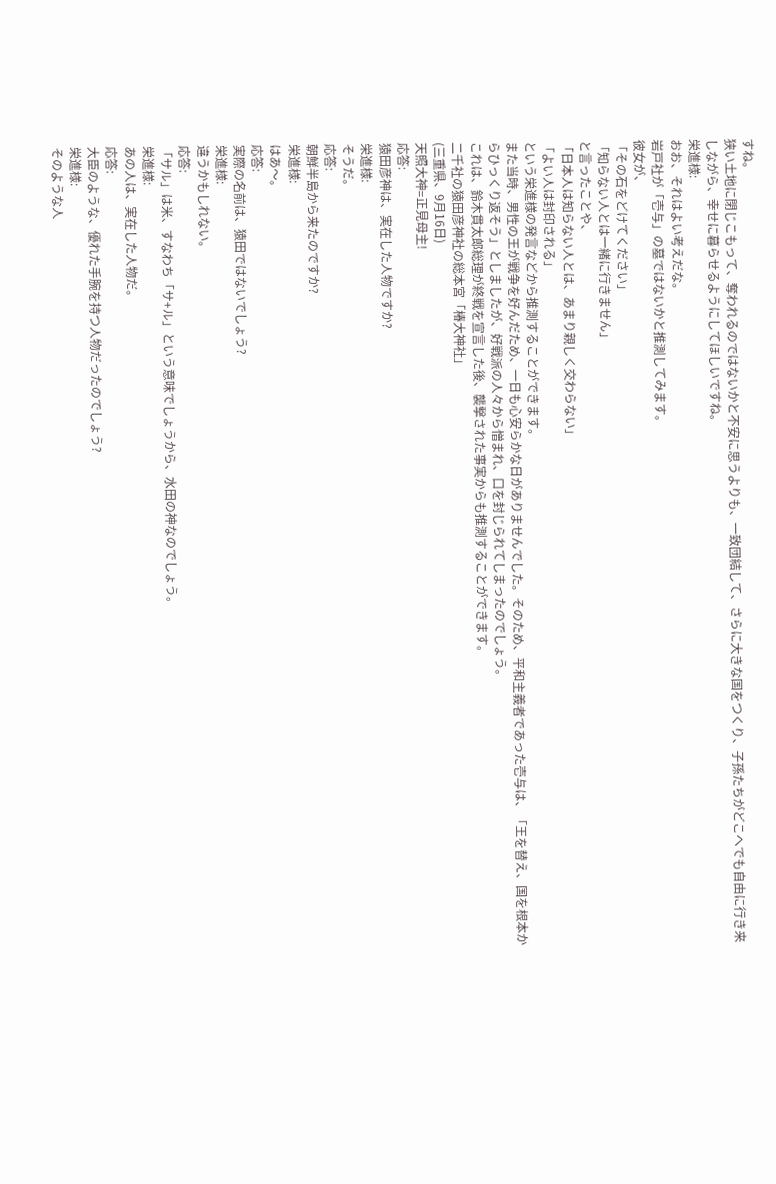すね。
狭い土地に閉じこもって、奪われるのではないかと不安に思うよりも、一致団結して、さらに大きな国をつくり、子孫たちがどこへでも自由に行き来しながら、幸せに暮らせるようにしてほしいですね。
栄進様:
おお、それはよい考えだな。
岩戸社が「壱与」の墓ではないかと推測してみます。
彼女が、
「その石をどけてください」
「知らない人とは一緒に行きません」
と言ったことや、
「日本人は知らない人とは、あまり親しく交わらない」
「よい人は封印される」
という栄進様の発言などから推測することができます。
また当時、男性の王が戦争を好んだため、一日も心安らかな日がありませんでした。そのため、平和主義者であった壱与は、「王を替え、国を根本からひっくり返そう」としましたが、好戦派の人々から憎まれ、口を封じられてしまったのでしょう。
これは、鈴木貫太郎総理が終戦を宣言した後、襲撃された事実からも推測することができます。
二千社の猿田彦神社の総本宮「椿大神社」
(三重県、9月16日)
天照大神=正見母主!
応答:
猿田彦神は、実在した人物ですか?
栄進様:
そうだ。
応答:
朝鮮半島から来たのですか?
栄進様:
はあ〜。
応答:
実際の名前は、猿田ではないでしょう?
栄進様:
違うかもしれない。
応答:
「サル」は米、すなわち「サ+ル」という意味でしょうから、水田の神なのでしょう。
栄進様:
あの人は、実在した人物だ。
応答:
大臣のような、優れた手腕を持つ人物だったのでしょう?
栄進様:
そのような人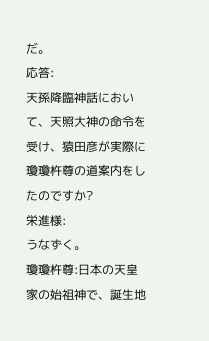だ。
応答:
天孫降臨神話において、天照大神の命令を受け、猿田彦が実際に瓊瓊杵尊の道案内をしたのですか?
栄進様:
うなずく。
瓊瓊杵尊:日本の天皇家の始祖神で、誕生地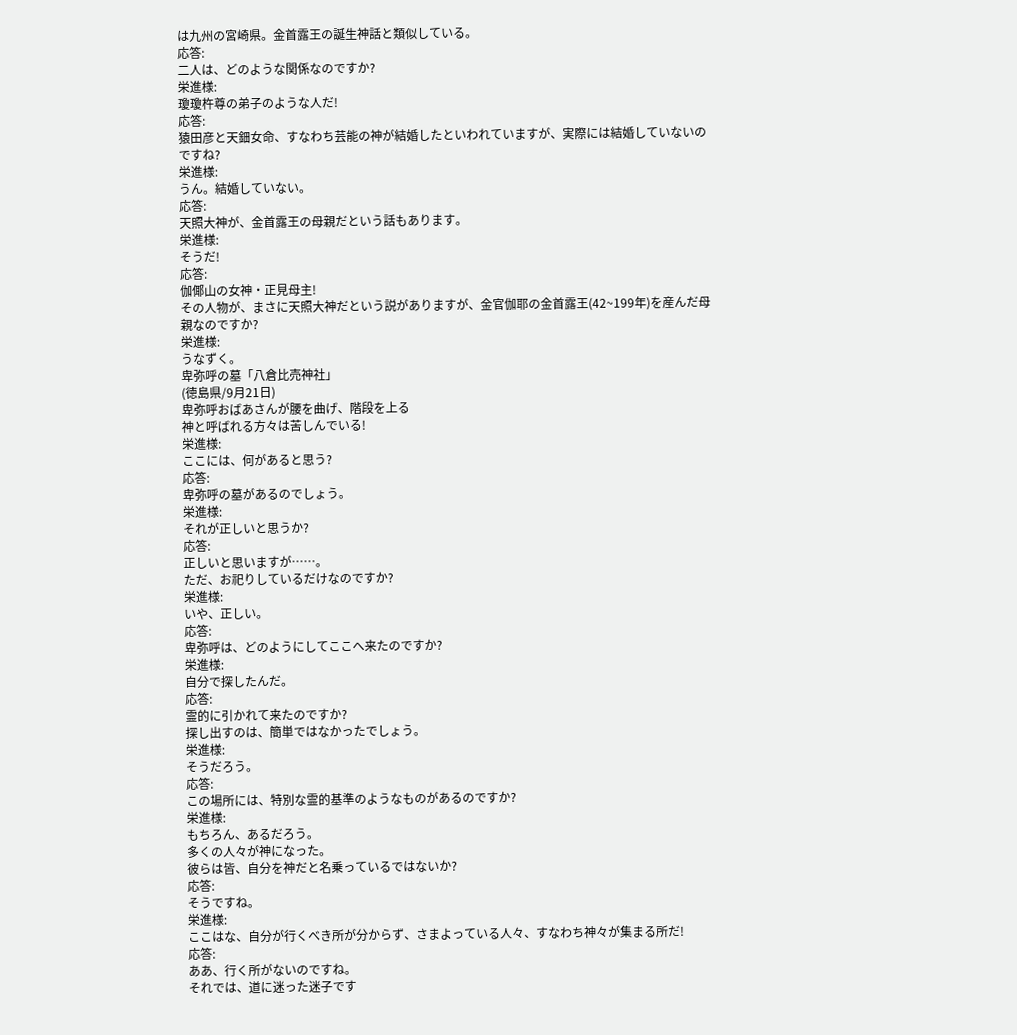は九州の宮崎県。金首露王の誕生神話と類似している。
応答:
二人は、どのような関係なのですか?
栄進様:
瓊瓊杵尊の弟子のような人だ!
応答:
猿田彦と天鈿女命、すなわち芸能の神が結婚したといわれていますが、実際には結婚していないのですね?
栄進様:
うん。結婚していない。
応答:
天照大神が、金首露王の母親だという話もあります。
栄進様:
そうだ!
応答:
伽倻山の女神・正見母主!
その人物が、まさに天照大神だという説がありますが、金官伽耶の金首露王(42~199年)を産んだ母親なのですか?
栄進様:
うなずく。
卑弥呼の墓「八倉比売神社」
(徳島県/9月21日)
卑弥呼おばあさんが腰を曲げ、階段を上る
神と呼ばれる方々は苦しんでいる!
栄進様:
ここには、何があると思う?
応答:
卑弥呼の墓があるのでしょう。
栄進様:
それが正しいと思うか?
応答:
正しいと思いますが……。
ただ、お祀りしているだけなのですか?
栄進様:
いや、正しい。
応答:
卑弥呼は、どのようにしてここへ来たのですか?
栄進様:
自分で探したんだ。
応答:
霊的に引かれて来たのですか?
探し出すのは、簡単ではなかったでしょう。
栄進様:
そうだろう。
応答:
この場所には、特別な霊的基準のようなものがあるのですか?
栄進様:
もちろん、あるだろう。
多くの人々が神になった。
彼らは皆、自分を神だと名乗っているではないか?
応答:
そうですね。
栄進様:
ここはな、自分が行くべき所が分からず、さまよっている人々、すなわち神々が集まる所だ!
応答:
ああ、行く所がないのですね。
それでは、道に迷った迷子です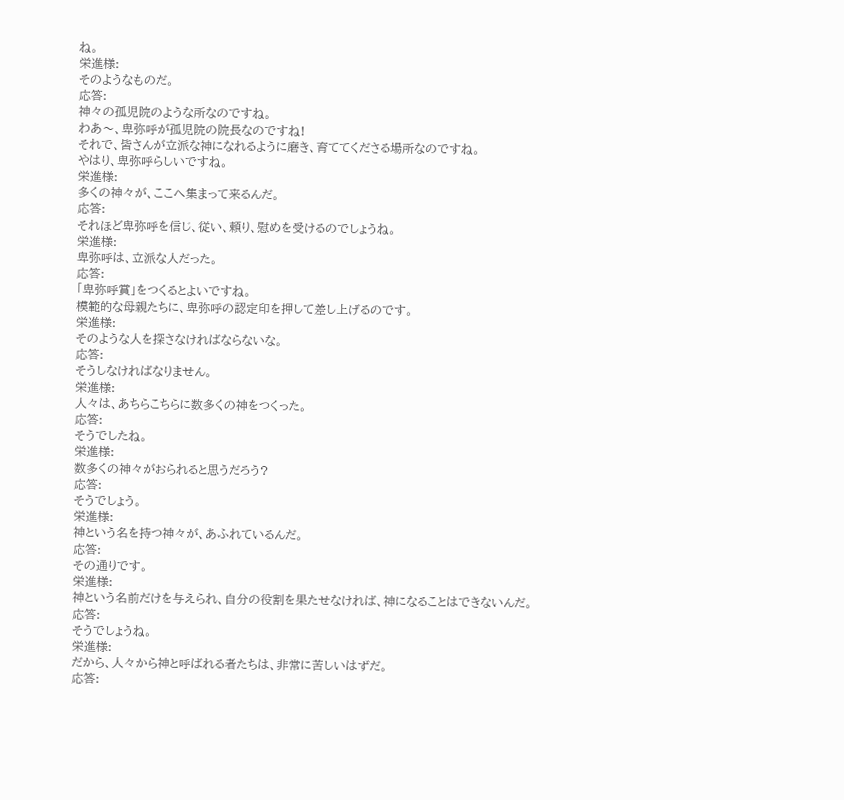ね。
栄進様:
そのようなものだ。
応答:
神々の孤児院のような所なのですね。
わあ〜、卑弥呼が孤児院の院長なのですね!
それで、皆さんが立派な神になれるように磨き、育ててくださる場所なのですね。
やはり、卑弥呼らしいですね。
栄進様:
多くの神々が、ここへ集まって来るんだ。
応答:
それほど卑弥呼を信じ、従い、頼り、慰めを受けるのでしょうね。
栄進様:
卑弥呼は、立派な人だった。
応答:
「卑弥呼賞」をつくるとよいですね。
模範的な母親たちに、卑弥呼の認定印を押して差し上げるのです。
栄進様:
そのような人を探さなければならないな。
応答:
そうしなければなりません。
栄進様:
人々は、あちらこちらに数多くの神をつくった。
応答:
そうでしたね。
栄進様:
数多くの神々がおられると思うだろう?
応答:
そうでしょう。
栄進様:
神という名を持つ神々が、あふれているんだ。
応答:
その通りです。
栄進様:
神という名前だけを与えられ、自分の役割を果たせなければ、神になることはできないんだ。
応答:
そうでしょうね。
栄進様:
だから、人々から神と呼ばれる者たちは、非常に苦しいはずだ。
応答: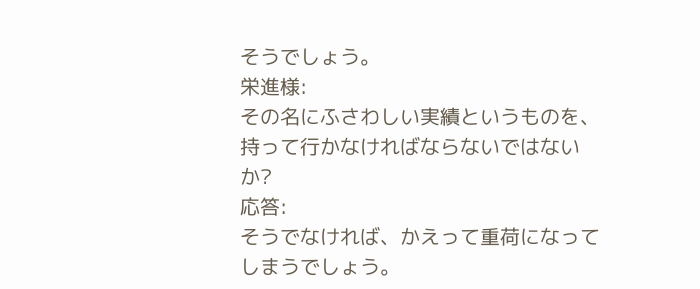そうでしょう。
栄進様:
その名にふさわしい実績というものを、持って行かなければならないではないか?
応答:
そうでなければ、かえって重荷になってしまうでしょう。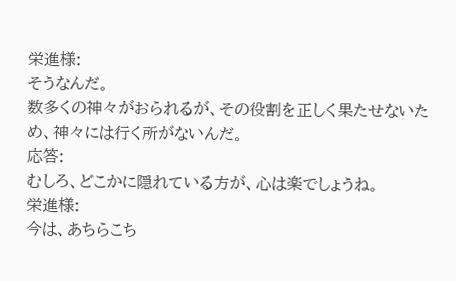栄進様:
そうなんだ。
数多くの神々がおられるが、その役割を正しく果たせないため、神々には行く所がないんだ。
応答:
むしろ、どこかに隠れている方が、心は楽でしょうね。
栄進様:
今は、あちらこち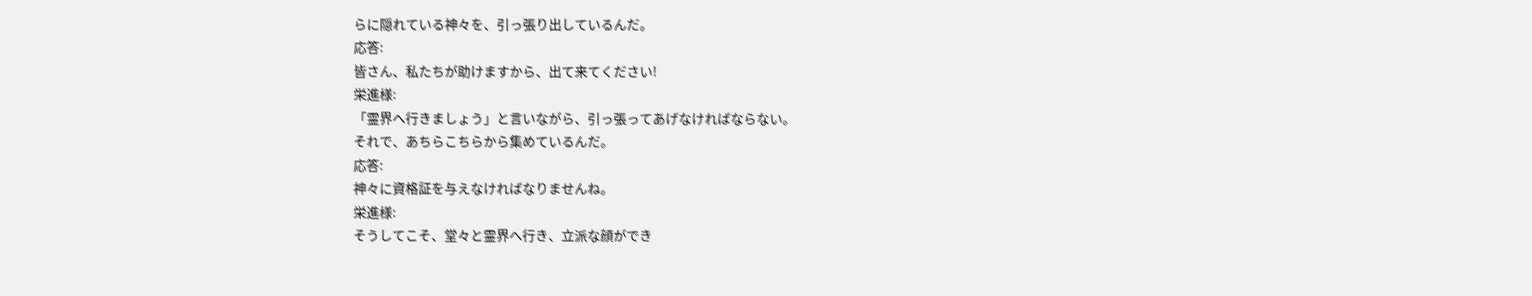らに隠れている神々を、引っ張り出しているんだ。
応答:
皆さん、私たちが助けますから、出て来てください!
栄進様:
「霊界へ行きましょう」と言いながら、引っ張ってあげなければならない。
それで、あちらこちらから集めているんだ。
応答:
神々に資格証を与えなければなりませんね。
栄進様:
そうしてこそ、堂々と霊界へ行き、立派な顔ができ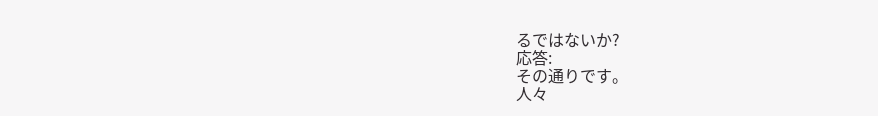るではないか?
応答:
その通りです。
人々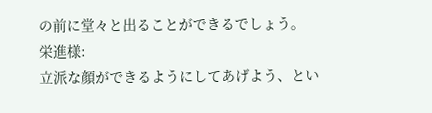の前に堂々と出ることができるでしょう。
栄進様:
立派な顔ができるようにしてあげよう、とい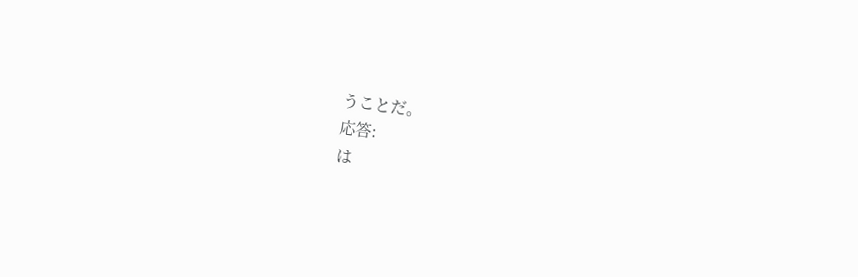うことだ。
応答:
は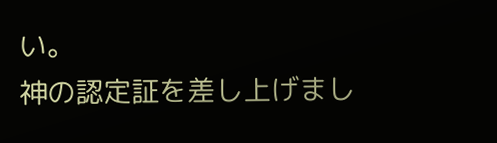い。
神の認定証を差し上げまし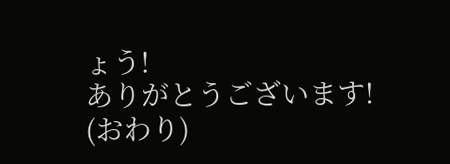ょう!
ありがとうございます!
(おわり)